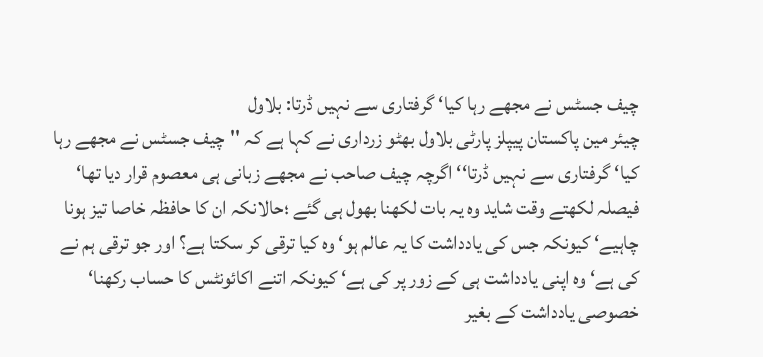چیف جسٹس نے مجھے رہا کیا‘ گرفتاری سے نہیں ڈرتا: بلاول
چیئر مین پاکستان پیپلز پارٹی بلاول بھٹو زرداری نے کہا ہے کہ ''چیف جسٹس نے مجھے رہا کیا‘ گرفتاری سے نہیں ڈرتا‘‘ اگرچہ چیف صاحب نے مجھے زبانی ہی معصوم قرار دیا تھا‘ فیصلہ لکھتے وقت شاید وہ یہ بات لکھنا بھول ہی گئے ؛حالانکہ ان کا حافظہ خاصا تیز ہونا چاہیے‘ کیونکہ جس کی یادداشت کا یہ عالم ہو‘ وہ کیا ترقی کر سکتا ہے؟ اور جو ترقی ہم نے کی ہے‘ وہ اپنی یادداشت ہی کے زور پر کی ہے‘ کیونکہ اتنے اکائونٹس کا حساب رکھنا‘ خصوصی یادداشت کے بغیر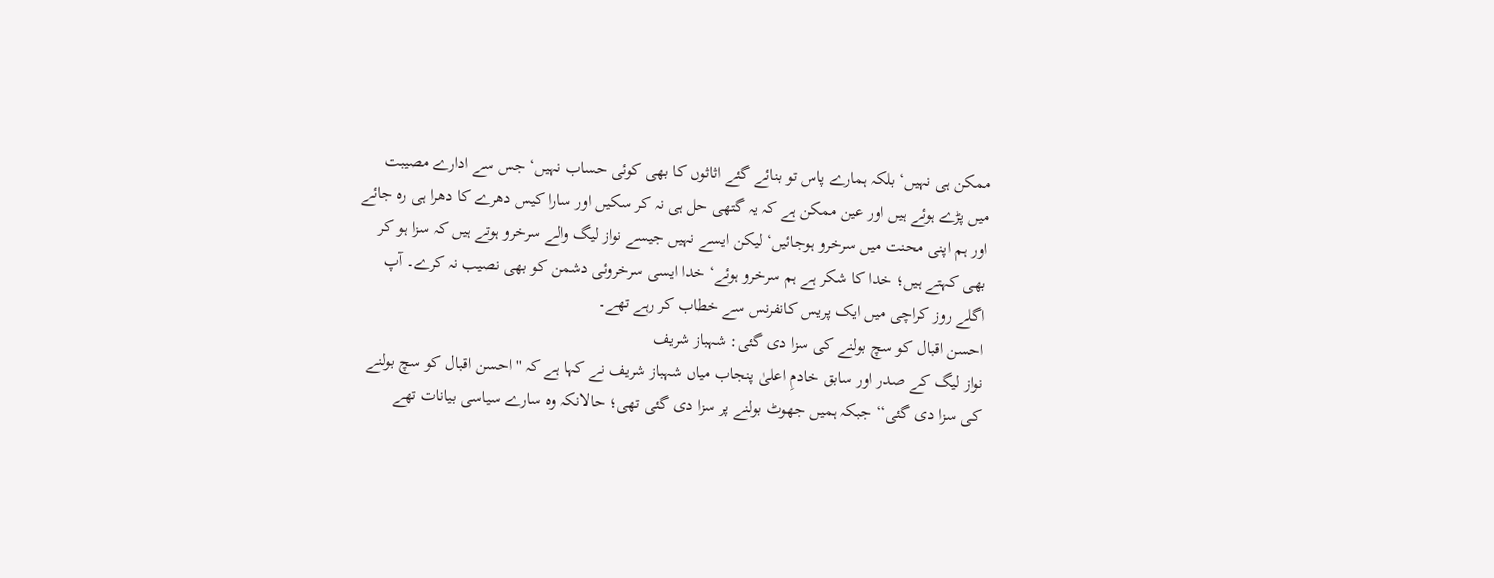ممکن ہی نہیں‘ بلکہ ہمارے پاس تو بنائے گئے اثاثوں کا بھی کوئی حساب نہیں‘ جس سے ادارے مصیبت میں پڑے ہوئے ہیں اور عین ممکن ہے کہ یہ گتھی حل ہی نہ کر سکیں اور سارا کیس دھرے کا دھرا ہی رہ جائے اور ہم اپنی محنت میں سرخرو ہوجائیں‘ لیکن ایسے نہیں جیسے نواز لیگ والے سرخرو ہوتے ہیں کہ سزا ہو کر بھی کہتے ہیں؛ خدا کا شکر ہے ہم سرخرو ہوئے‘ خدا ایسی سرخروئی دشمن کو بھی نصیب نہ کرے۔ آپ اگلے روز کراچی میں ایک پریس کانفرنس سے خطاب کر رہے تھے۔
احسن اقبال کو سچ بولنے کی سزا دی گئی: شہباز شریف
نواز لیگ کے صدر اور سابق خادمِ اعلیٰ پنجاب میاں شہباز شریف نے کہا ہے کہ ''احسن اقبال کو سچ بولنے کی سزا دی گئی‘‘ جبکہ ہمیں جھوٹ بولنے پر سزا دی گئی تھی؛ حالانکہ وہ سارے سیاسی بیانات تھے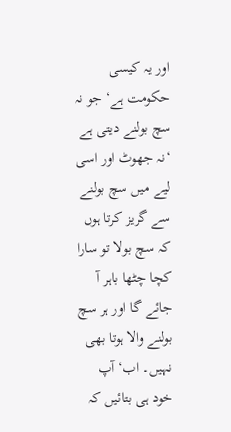اور یہ کیسی حکومت ہے‘ جو نہ سچ بولنے دیتی ہے ‘نہ جھوٹ اور اسی لیے میں سچ بولنے سے گریز کرتا ہوں کہ سچ بولا تو سارا کچا چٹھا باہر آ جائے گا اور ہر سچ بولنے والا ہوتا بھی نہیں۔ اب‘ آپ خود ہی بتائیں کہ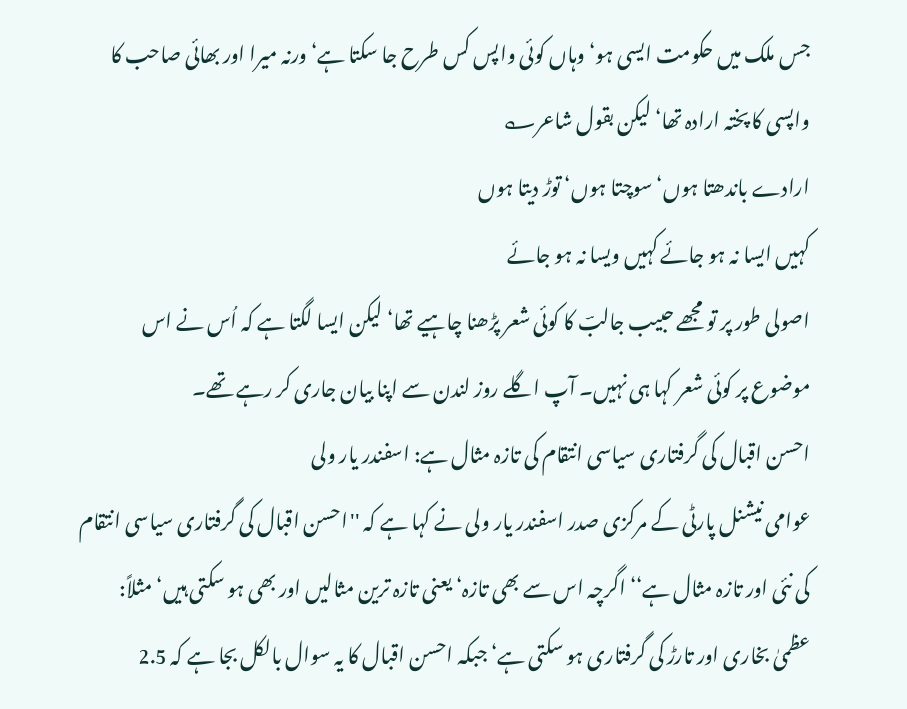جس ملک میں حکومت ایسی ہو‘ وہاں کوئی واپس کس طرح جا سکتا ہے‘ ورنہ میرا اور بھائی صاحب کا واپسی کا پختہ ارادہ تھا‘ لیکن بقول شاعر؎
ارادے باندھتا ہوں‘ سوچتا ہوں‘ توڑ دیتا ہوں
کہیں ایسا نہ ہو جائے کہیں ویسا نہ ہو جائے
اصولی طور پر تو مجھے حبیب جالبؔ کا کوئی شعر پڑھنا چاہیے تھا‘ لیکن ایسا لگتا ہے کہ اُس نے اس موضوع پر کوئی شعر کہا ہی نہیں۔ آپ اگلے روز لندن سے اپنا بیان جاری کر رہے تھے۔
احسن اقبال کی گرفتاری سیاسی انتقام کی تازہ مثال ہے: اسفندر یار ولی
عوامی نیشنل پارٹی کے مرکزی صدر اسفندر یار ولی نے کہا ہے کہ ''احسن اقبال کی گرفتاری سیاسی انتقام کی نئی اور تازہ مثال ہے‘‘ اگرچہ اس سے بھی تازہ‘ یعنی تازہ ترین مثالیں اور بھی ہو سکتی ہیں‘ مثلاً: عظمیٰ بخاری اور تارڑ کی گرفتاری ہو سکتی ہے‘ جبکہ احسن اقبال کا یہ سوال بالکل بجا ہے کہ 2.5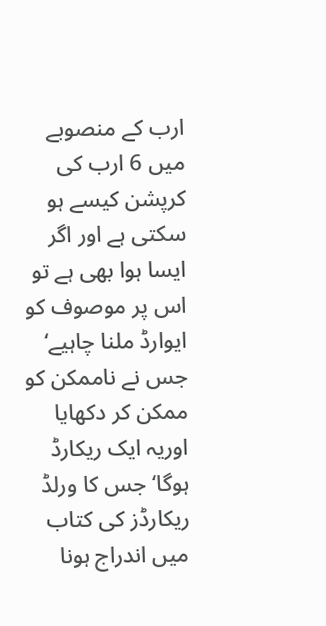ارب کے منصوبے میں 6 ارب کی کرپشن کیسے ہو سکتی ہے اور اگر ایسا ہوا بھی ہے تو اس پر موصوف کو ایوارڈ ملنا چاہیے‘ جس نے ناممکن کو ممکن کر دکھایا اوریہ ایک ریکارڈ ہوگا‘ جس کا ورلڈ ریکارڈز کی کتاب میں اندراج ہونا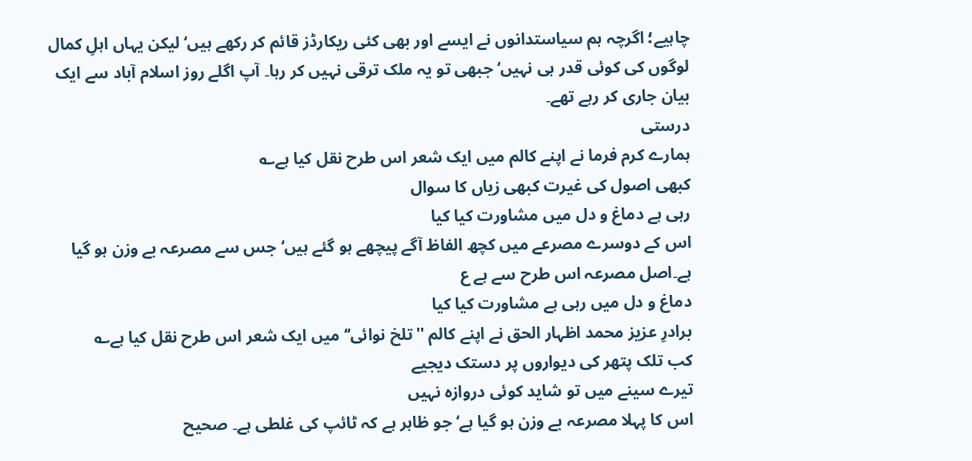چاہیے؛ اگرچہ ہم سیاستدانوں نے ایسے اور بھی کئی ریکارڈز قائم کر رکھے ہیں‘ لیکن یہاں اہلِ کمال لوگوں کی کوئی قدر ہی نہیں‘ جبھی تو یہ ملک ترقی نہیں کر رہا۔ آپ اگلے روز اسلام آباد سے ایک بیان جاری کر رہے تھے۔
درستی
ہمارے کرم فرما نے اپنے کالم میں ایک شعر اس طرح نقل کیا ہے؎
کبھی اصول کی غیرت کبھی زیاں کا سوال
رہی ہے دماغ و دل میں مشاورت کیا کیا
اس کے دوسرے مصرعے میں کچھ الفاظ آگے پیچھے ہو گئے ہیں‘ جس سے مصرعہ بے وزن ہو گیا ہے۔اصل مصرعہ اس طرح سے ہے ع
دماغ و دل میں رہی ہے مشاورت کیا کیا
برادرِ عزیز محمد اظہار الحق نے اپنے کالم ''تلخ نوائی‘‘ میں ایک شعر اس طرح نقل کیا ہے؎
کب تلک پتھر کی دیواروں پر دستک دیجیے
تیرے سینے میں تو شاید کوئی دروازہ نہیں
اس کا پہلا مصرعہ بے وزن ہو گیا ہے‘ جو ظاہر ہے کہ ٹائپ کی غلطی ہے۔ صحیح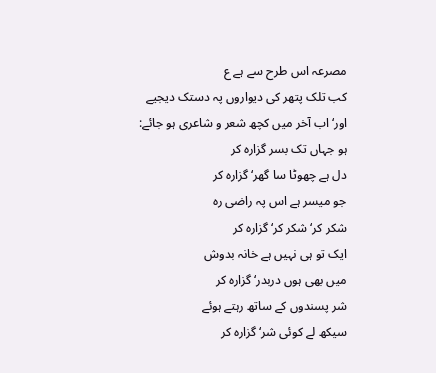مصرعہ اس طرح سے ہے ع
کب تلک پتھر کی دیواروں پہ دستک دیجیے
اور‘ اب آخر میں کچھ شعر و شاعری ہو جائے:
ہو جہاں تک بسر گزارہ کر
دل ہے چھوٹا سا گھر‘ گزارہ کر
جو میسر ہے اس پہ راضی رہ
شکر کر‘ شکر کر‘ گزارہ کر
ایک تو ہی نہیں ہے خانہ بدوش
میں بھی ہوں دربدر‘ گزارہ کر
شر پسندوں کے ساتھ رہتے ہوئے
سیکھ لے کوئی شر‘ گزارہ کر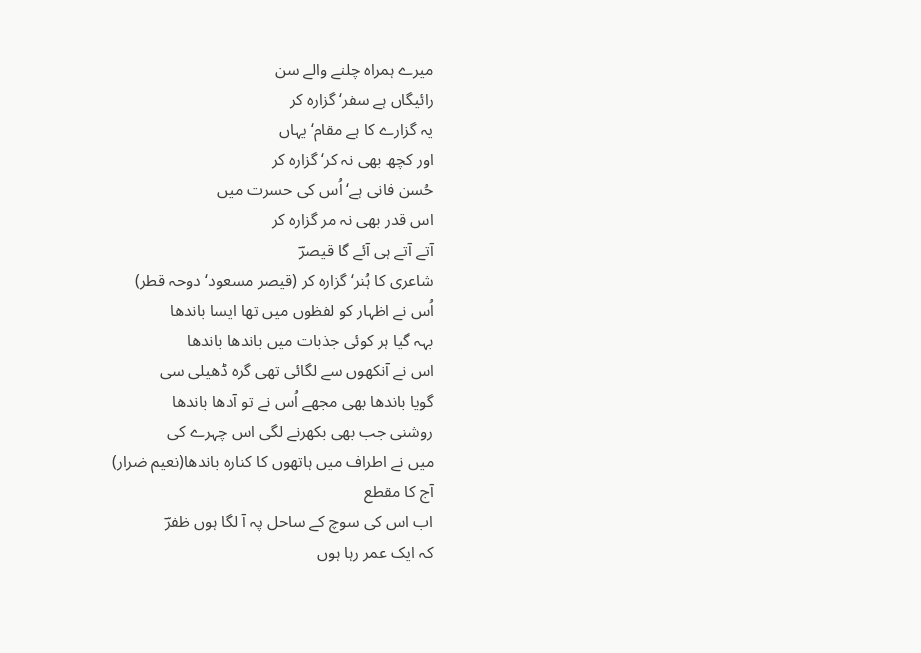میرے ہمراہ چلنے والے سن
رائیگاں ہے سفر‘ گزارہ کر
یہ گزارے کا ہے مقام‘ یہاں
اور کچھ بھی نہ کر‘ گزارہ کر
حُسن فانی ہے‘ اُس کی حسرت میں
اس قدر بھی نہ مر گزارہ کر
آتے آتے ہی آئے گا قیصرؔ
شاعری کا ہُنر‘ گزارہ کر (قیصر مسعود‘ دوحہ قطر)
اُس نے اظہار کو لفظوں میں تھا ایسا باندھا
بہہ گیا ہر کوئی جذبات میں باندھا باندھا
اس نے آنکھوں سے لگائی تھی گرہ ڈھیلی سی
گویا باندھا بھی مجھے اُس نے تو آدھا باندھا
روشنی جب بھی بکھرنے لگی اس چہرے کی
میں نے اطراف میں ہاتھوں کا کنارہ باندھا(نعیم ضرار)
آج کا مقطع
اب اس کی سوچ کے ساحل پہ آ لگا ہوں ظفرؔ
کہ ایک عمر رہا ہوں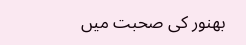بھنور کی صحبت میں